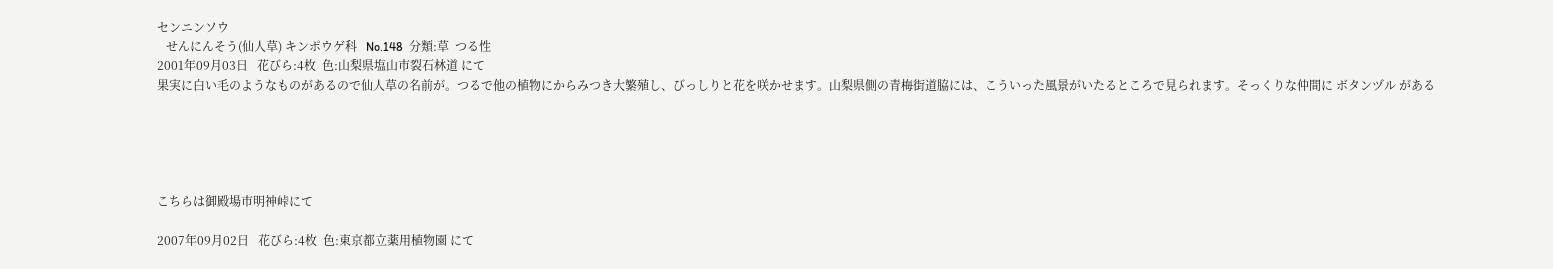センニンソウ
   せんにんそう(仙人草) キンポウゲ科   No.148  分類:草  つる性
2001年09月03日   花びら:4枚  色:山梨県塩山市裂石林道 にて
果実に白い毛のようなものがあるので仙人草の名前が。つるで他の植物にからみつき大繁殖し、びっしりと花を咲かせます。山梨県側の青梅街道脇には、こういった風景がいたるところで見られます。そっくりな仲間に ボタンヅル がある





こちらは御殿場市明神峠にて

2007年09月02日   花びら:4枚  色:東京都立薬用植物園 にて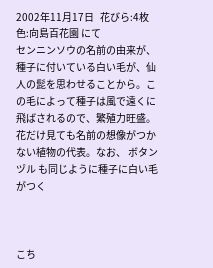2002年11月17日   花びら:4枚  色:向島百花園 にて
センニンソウの名前の由来が、種子に付いている白い毛が、仙人の髭を思わせることから。この毛によって種子は風で遠くに飛ばされるので、繁殖力旺盛。花だけ見ても名前の想像がつかない植物の代表。なお、 ボタンヅル も同じように種子に白い毛がつく



こち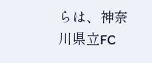らは、神奈川県立FC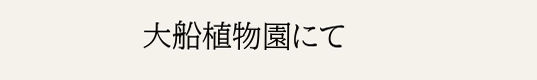大船植物園にて